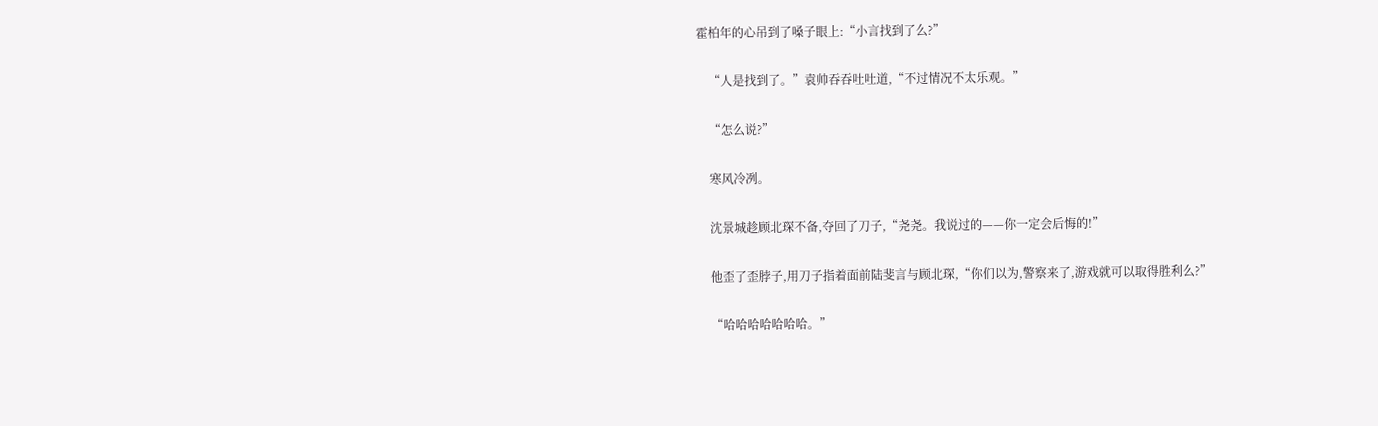霍柏年的心吊到了嗓子眼上:“小言找到了么?”

    “人是找到了。”袁帅吞吞吐吐道,“不过情况不太乐观。”

    “怎么说?”

    寒风冷冽。

    沈景城趁顾北琛不备,夺回了刀子,“尧尧。我说过的——你一定会后悔的!”

    他歪了歪脖子,用刀子指着面前陆斐言与顾北琛,“你们以为,警察来了,游戏就可以取得胜利么?”

    “哈哈哈哈哈哈哈。”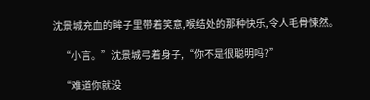沈景城充血的眸子里带着笑意,喉结处的那种快乐,令人毛骨悚然。

    “小言。”沈景城弓着身子,“你不是很聪明吗?”

    “难道你就没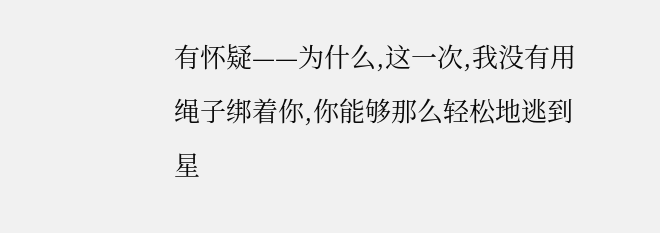有怀疑——为什么,这一次,我没有用绳子绑着你,你能够那么轻松地逃到星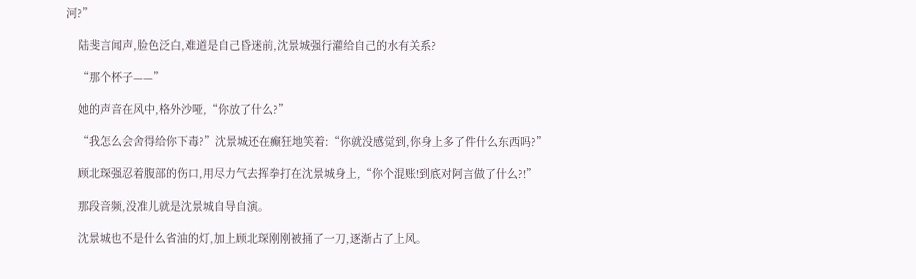河?”

    陆斐言闻声,脸色泛白,难道是自己昏迷前,沈景城强行灌给自己的水有关系?

    “那个杯子——”

    她的声音在风中,格外沙哑,“你放了什么?”

    “我怎么会舍得给你下毒?”沈景城还在癫狂地笑着:“你就没感觉到,你身上多了件什么东西吗?”

    顾北琛强忍着腹部的伤口,用尽力气去挥拳打在沈景城身上,“你个混账!到底对阿言做了什么?!”

    那段音频,没准儿就是沈景城自导自演。

    沈景城也不是什么省油的灯,加上顾北琛刚刚被捅了一刀,逐渐占了上风。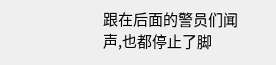跟在后面的警员们闻声,也都停止了脚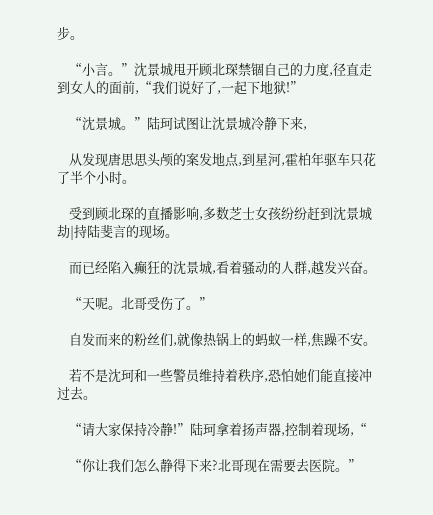步。

    “小言。”沈景城甩开顾北琛禁锢自己的力度,径直走到女人的面前,“我们说好了,一起下地狱!”

    “沈景城。”陆珂试图让沈景城冷静下来,

    从发现唐思思头颅的案发地点,到星河,霍柏年驱车只花了半个小时。

    受到顾北琛的直播影响,多数芝士女孩纷纷赶到沈景城劫|持陆斐言的现场。

    而已经陷入癫狂的沈景城,看着骚动的人群,越发兴奋。

    “天呢。北哥受伤了。”

    自发而来的粉丝们,就像热锅上的蚂蚁一样,焦躁不安。

    若不是沈珂和一些警员维持着秩序,恐怕她们能直接冲过去。

    “请大家保持冷静!”陆珂拿着扬声器,控制着现场,“

    “你让我们怎么静得下来?北哥现在需要去医院。”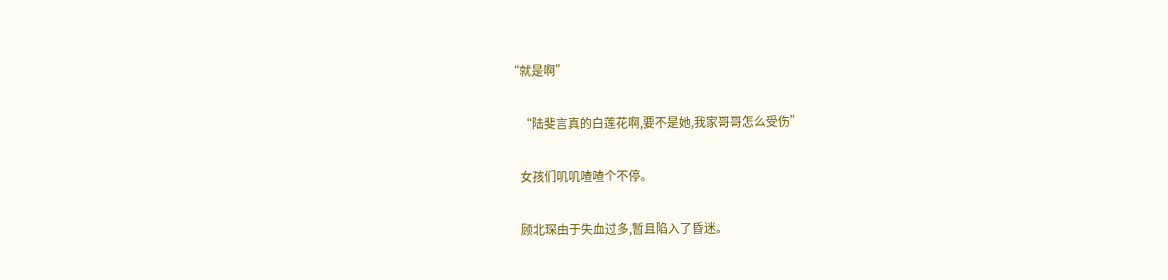“就是啊”

    “陆斐言真的白莲花啊,要不是她,我家哥哥怎么受伤”

    女孩们叽叽喳喳个不停。

    顾北琛由于失血过多,暂且陷入了昏迷。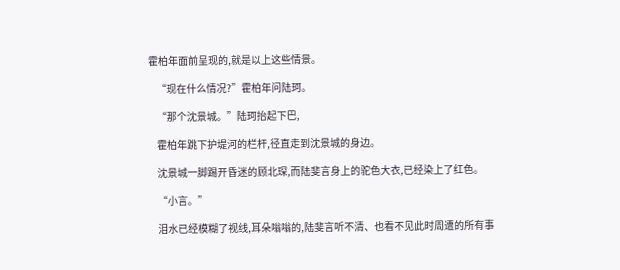霍柏年面前呈现的,就是以上这些情景。

    “现在什么情况?”霍柏年问陆珂。

    “那个沈景城。”陆珂抬起下巴,

    霍柏年跳下护堤河的栏杆,径直走到沈景城的身边。

    沈景城一脚踢开昏迷的顾北琛,而陆斐言身上的驼色大衣,已经染上了红色。

    “小言。”

    泪水已经模糊了视线,耳朵嗡嗡的,陆斐言听不清、也看不见此时周遭的所有事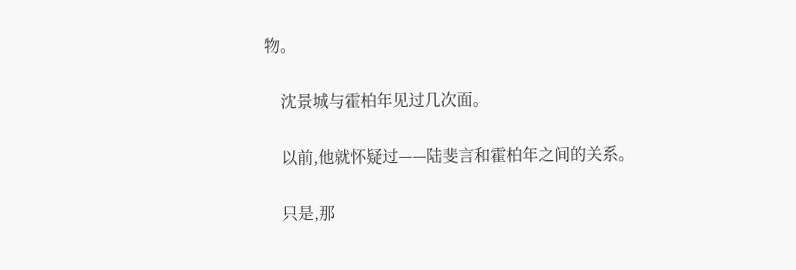物。

    沈景城与霍柏年见过几次面。

    以前,他就怀疑过——陆斐言和霍柏年之间的关系。

    只是,那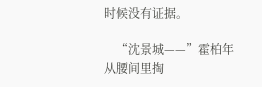时候没有证据。

    “沈景城——”霍柏年从腰间里掏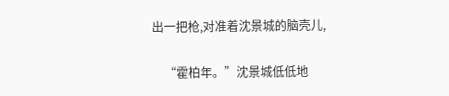出一把枪,对准着沈景城的脑壳儿,

    “霍柏年。”沈景城低低地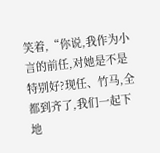笑着,“你说,我作为小言的前任,对她是不是特别好?现任、竹马,全都到齐了,我们一起下地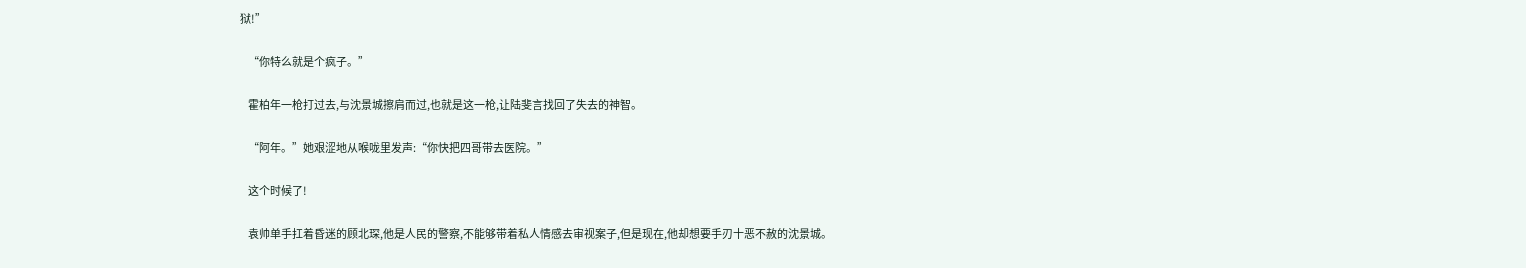狱!”

    “你特么就是个疯子。”

    霍柏年一枪打过去,与沈景城擦肩而过,也就是这一枪,让陆斐言找回了失去的神智。

    “阿年。”她艰涩地从喉咙里发声:“你快把四哥带去医院。”

    这个时候了!

    袁帅单手扛着昏迷的顾北琛,他是人民的警察,不能够带着私人情感去审视案子,但是现在,他却想要手刃十恶不赦的沈景城。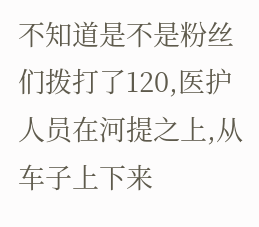不知道是不是粉丝们拨打了120,医护人员在河提之上,从车子上下来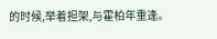的时候,举着担架,与霍柏年重逢。